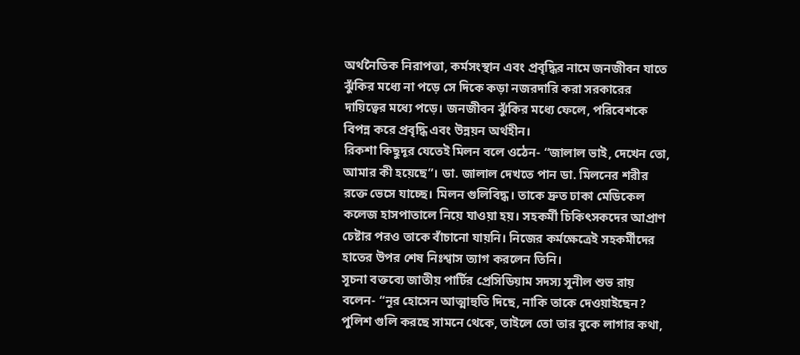অর্থনৈতিক নিরাপত্তা, কর্মসংস্থান এবং প্রবৃদ্ধির নামে জনজীবন যাতে ঝুঁকির মধ্যে না পড়ে সে দিকে কড়া নজরদারি করা সরকারের দায়িত্বের মধ্যে পড়ে। জনজীবন ঝুঁকির মধ্যে ফেলে, পরিবেশকে বিপন্ন করে প্রবৃদ্ধি এবং উন্নয়ন অর্থহীন।
রিকশা কিছুদূর যেতেই মিলন বলে ওঠেন- “জালাল ভাই, দেখেন তো, আমার কী হয়েছে”। ডা. জালাল দেখতে পান ডা. মিলনের শরীর রক্তে ভেসে যাচ্ছে। মিলন গুলিবিদ্ধ। তাকে দ্রুত ঢাকা মেডিকেল কলেজ হাসপাতালে নিয়ে যাওয়া হয়। সহকর্মী চিকিৎসকদের আপ্রাণ চেষ্টার পরও তাকে বাঁচানো যায়নি। নিজের কর্মক্ষেত্রেই সহকর্মীদের হাতের উপর শেষ নিঃশ্বাস ত্যাগ করলেন তিনি।
সূচনা বক্তব্যে জাতীয় পার্টির প্রেসিডিয়াম সদস্য সুনীল শুভ রায় বলেন- “নূর হোসেন আত্মাহুতি দিছে, নাকি তাকে দেওয়াইছেন? পুলিশ গুলি করছে সামনে থেকে, তাইলে তো তার বুকে লাগার কথা,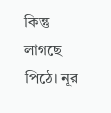কিন্তু লাগছে পিঠে। নূর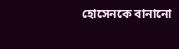হোসেনকে বানানো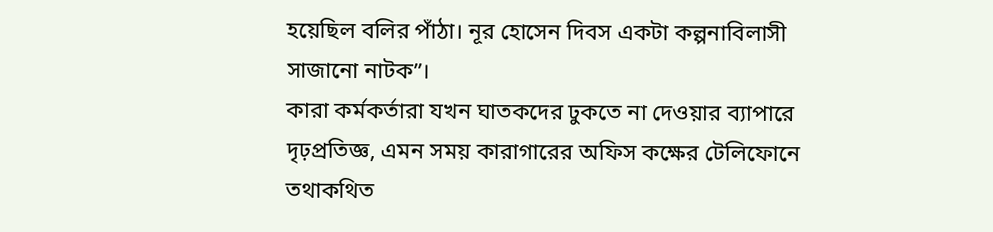হয়েছিল বলির পাঁঠা। নূর হোসেন দিবস একটা কল্পনাবিলাসী সাজানো নাটক”।
কারা কর্মকর্তারা যখন ঘাতকদের ঢুকতে না দেওয়ার ব্যাপারে দৃঢ়প্রতিজ্ঞ, এমন সময় কারাগারের অফিস কক্ষের টেলিফোনে তথাকথিত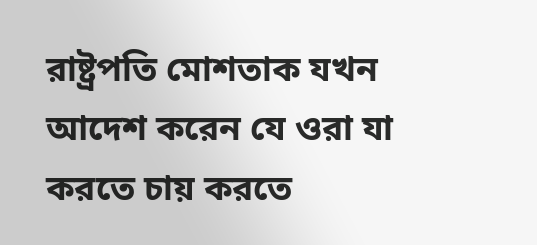রাষ্ট্রপতি মোশতাক যখন আদেশ করেন যে ওরা যা করতে চায় করতে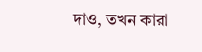দাও, তখন কারা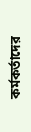কর্মকর্তাদের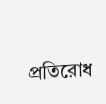প্রতিরোধ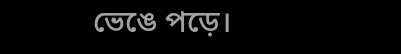ভেঙে পড়ে।